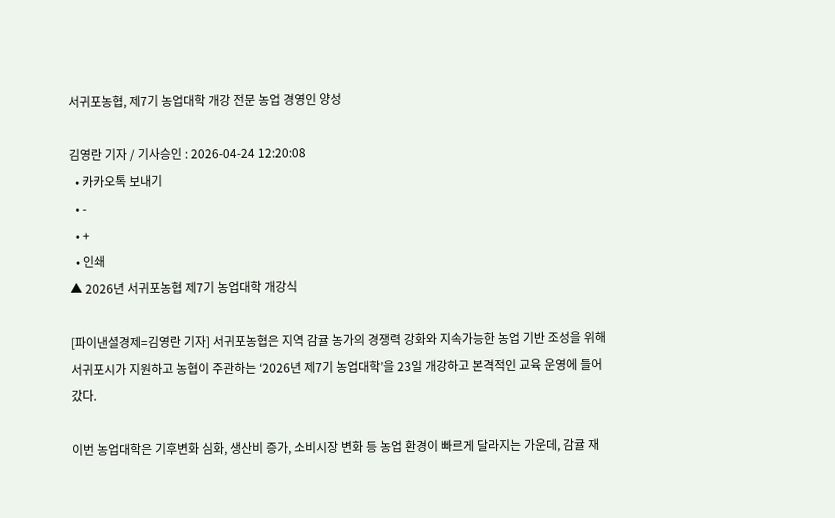서귀포농협, 제7기 농업대학 개강 전문 농업 경영인 양성

김영란 기자 / 기사승인 : 2026-04-24 12:20:08
  • 카카오톡 보내기
  • -
  • +
  • 인쇄
▲ 2026년 서귀포농협 제7기 농업대학 개강식

[파이낸셜경제=김영란 기자] 서귀포농협은 지역 감귤 농가의 경쟁력 강화와 지속가능한 농업 기반 조성을 위해 서귀포시가 지원하고 농협이 주관하는 ‘2026년 제7기 농업대학’을 23일 개강하고 본격적인 교육 운영에 들어갔다.

이번 농업대학은 기후변화 심화, 생산비 증가, 소비시장 변화 등 농업 환경이 빠르게 달라지는 가운데, 감귤 재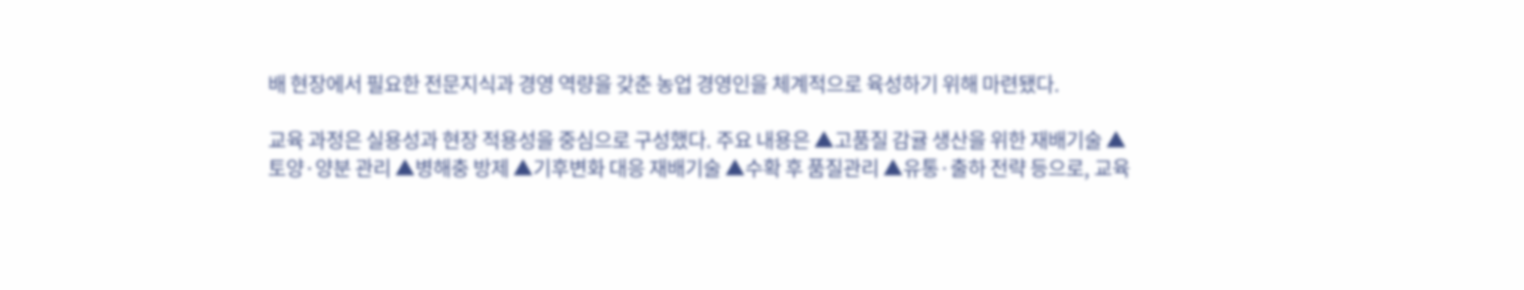배 현장에서 필요한 전문지식과 경영 역량을 갖춘 농업 경영인을 체계적으로 육성하기 위해 마련됐다.

교육 과정은 실용성과 현장 적용성을 중심으로 구성했다. 주요 내용은 ▲고품질 감귤 생산을 위한 재배기술 ▲토양·양분 관리 ▲병해충 방제 ▲기후변화 대응 재배기술 ▲수확 후 품질관리 ▲유통·출하 전략 등으로, 교육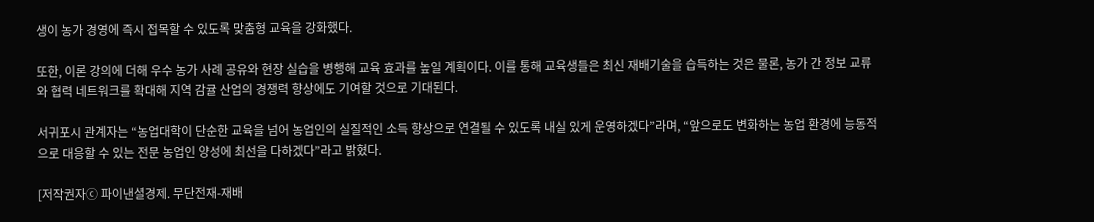생이 농가 경영에 즉시 접목할 수 있도록 맞춤형 교육을 강화했다.

또한, 이론 강의에 더해 우수 농가 사례 공유와 현장 실습을 병행해 교육 효과를 높일 계획이다. 이를 통해 교육생들은 최신 재배기술을 습득하는 것은 물론, 농가 간 정보 교류와 협력 네트워크를 확대해 지역 감귤 산업의 경쟁력 향상에도 기여할 것으로 기대된다.

서귀포시 관계자는 “농업대학이 단순한 교육을 넘어 농업인의 실질적인 소득 향상으로 연결될 수 있도록 내실 있게 운영하겠다”라며, “앞으로도 변화하는 농업 환경에 능동적으로 대응할 수 있는 전문 농업인 양성에 최선을 다하겠다”라고 밝혔다.

[저작권자ⓒ 파이낸셜경제. 무단전재-재배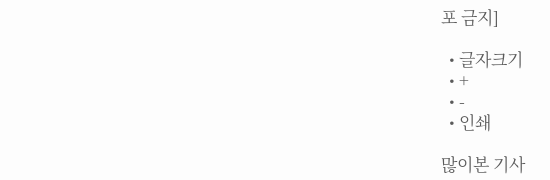포 금지]

  • 글자크기
  • +
  • -
  • 인쇄

많이본 기사